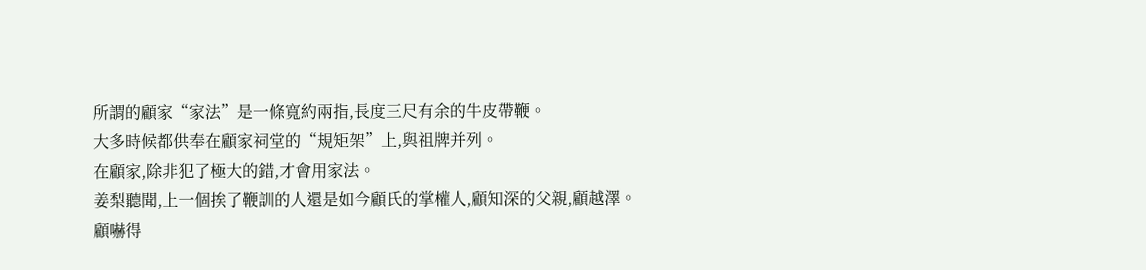所謂的顧家“家法”是一條寬約兩指,長度三尺有余的牛皮帶鞭。
大多時候都供奉在顧家祠堂的“規矩架”上,與祖牌并列。
在顧家,除非犯了極大的錯,才會用家法。
姜梨聽聞,上一個挨了鞭訓的人還是如今顧氏的掌權人,顧知深的父親,顧越澤。
顧嚇得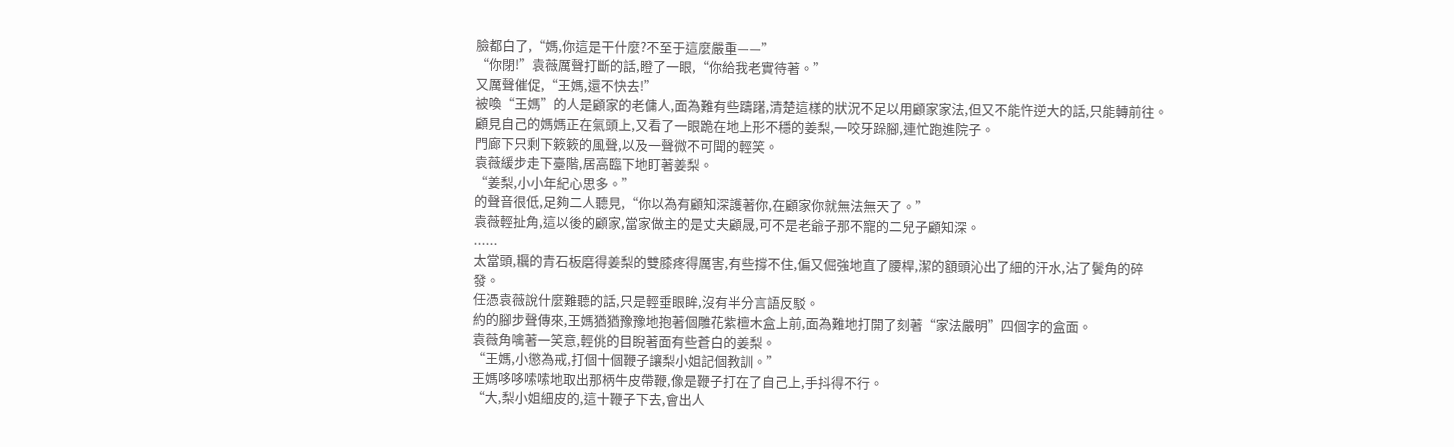臉都白了,“媽,你這是干什麼?不至于這麼嚴重——”
“你閉!”袁薇厲聲打斷的話,瞪了一眼,“你給我老實待著。”
又厲聲催促,“王媽,還不快去!”
被喚“王媽”的人是顧家的老傭人,面為難有些躊躇,清楚這樣的狀況不足以用顧家家法,但又不能忤逆大的話,只能轉前往。
顧見自己的媽媽正在氣頭上,又看了一眼跪在地上形不穩的姜梨,一咬牙跺腳,連忙跑進院子。
門廊下只剩下簌簌的風聲,以及一聲微不可聞的輕笑。
袁薇緩步走下臺階,居高臨下地盯著姜梨。
“姜梨,小小年紀心思多。”
的聲音很低,足夠二人聽見,“你以為有顧知深護著你,在顧家你就無法無天了。”
袁薇輕扯角,這以後的顧家,當家做主的是丈夫顧晟,可不是老爺子那不寵的二兒子顧知深。
......
太當頭,糲的青石板磨得姜梨的雙膝疼得厲害,有些撐不住,偏又倔強地直了腰桿,潔的額頭沁出了細的汗水,沾了鬢角的碎發。
任憑袁薇說什麼難聽的話,只是輕垂眼眸,沒有半分言語反駁。
約的腳步聲傳來,王媽猶猶豫豫地抱著個雕花紫檀木盒上前,面為難地打開了刻著“家法嚴明”四個字的盒面。
袁薇角噙著一笑意,輕佻的目睨著面有些蒼白的姜梨。
“王媽,小懲為戒,打個十個鞭子讓梨小姐記個教訓。”
王媽哆哆嗦嗦地取出那柄牛皮帶鞭,像是鞭子打在了自己上,手抖得不行。
“大,梨小姐細皮的,這十鞭子下去,會出人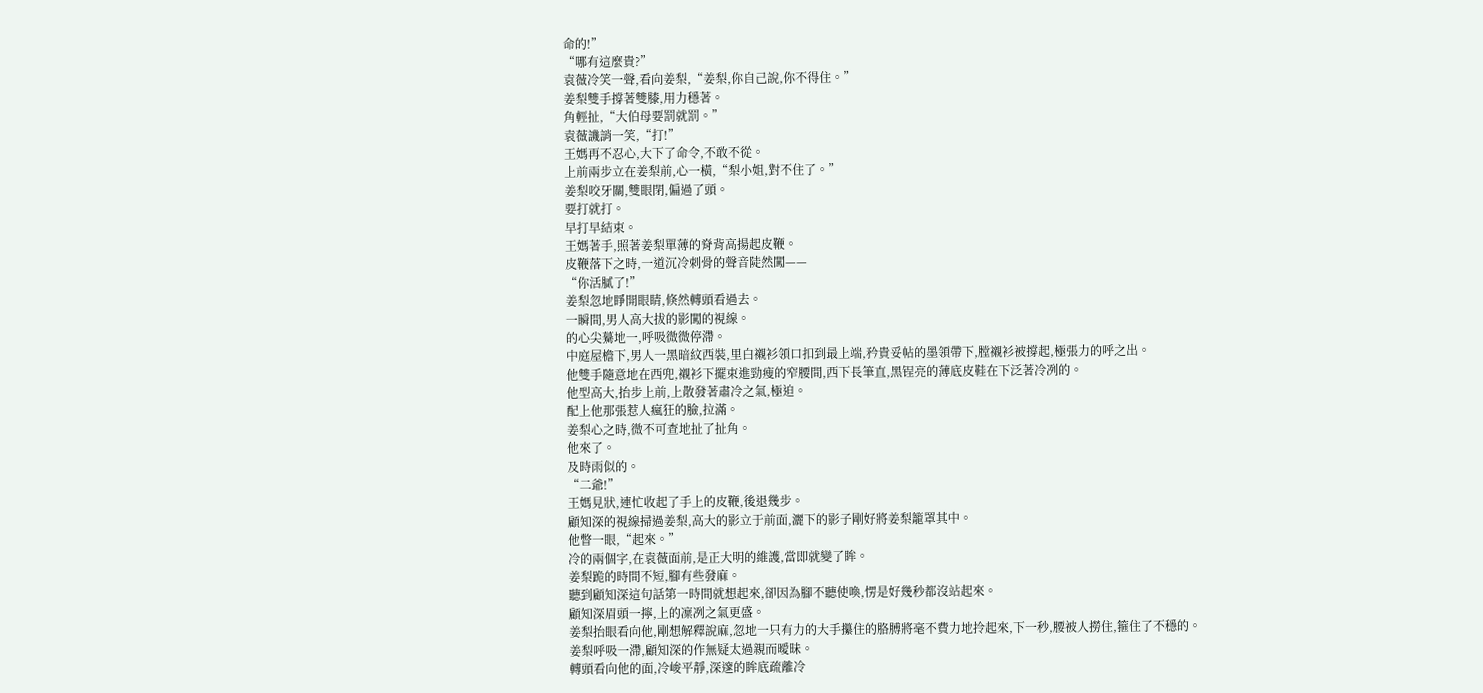命的!”
“哪有這麼貴?”
袁薇冷笑一聲,看向姜梨,“姜梨,你自己說,你不得住。”
姜梨雙手撐著雙膝,用力穩著。
角輕扯,“大伯母要罰就罰。”
袁薇譏誚一笑,“打!”
王媽再不忍心,大下了命令,不敢不從。
上前兩步立在姜梨前,心一橫,“梨小姐,對不住了。”
姜梨咬牙關,雙眼閉,偏過了頭。
要打就打。
早打早結束。
王媽著手,照著姜梨單薄的脊背高揚起皮鞭。
皮鞭落下之時,一道沉冷刺骨的聲音陡然闖——
“你活膩了!”
姜梨忽地睜開眼睛,倏然轉頭看過去。
一瞬間,男人高大拔的影闖的視線。
的心尖驀地一,呼吸微微停滯。
中庭屋檐下,男人一黑暗紋西裝,里白襯衫領口扣到最上端,矜貴妥帖的墨領帶下,膛襯衫被撐起,極張力的呼之出。
他雙手隨意地在西兜,襯衫下擺束進勁瘦的窄腰間,西下長筆直,黑锃亮的薄底皮鞋在下泛著冷冽的。
他型高大,抬步上前,上散發著肅冷之氣,極迫。
配上他那張惹人瘋狂的臉,拉滿。
姜梨心之時,微不可查地扯了扯角。
他來了。
及時雨似的。
“二爺!”
王媽見狀,連忙收起了手上的皮鞭,後退幾步。
顧知深的視線掃過姜梨,高大的影立于前面,灑下的影子剛好將姜梨籠罩其中。
他瞥一眼,“起來。”
冷的兩個字,在袁薇面前,是正大明的維護,當即就變了眸。
姜梨跪的時間不短,腳有些發麻。
聽到顧知深這句話第一時間就想起來,卻因為腳不聽使喚,愣是好幾秒都沒站起來。
顧知深眉頭一擰,上的凜冽之氣更盛。
姜梨抬眼看向他,剛想解釋說麻,忽地一只有力的大手攥住的胳膊將毫不費力地拎起來,下一秒,腰被人撈住,箍住了不穩的。
姜梨呼吸一滯,顧知深的作無疑太過親而曖昧。
轉頭看向他的面,冷峻平靜,深邃的眸底疏離冷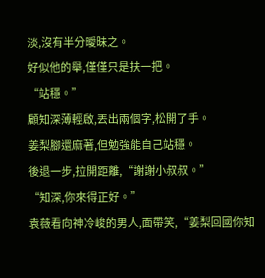淡,沒有半分曖昧之。
好似他的舉,僅僅只是扶一把。
“站穩。”
顧知深薄輕啟,丟出兩個字,松開了手。
姜梨腳還麻著,但勉強能自己站穩。
後退一步,拉開距離,“謝謝小叔叔。”
“知深,你來得正好。”
袁薇看向神冷峻的男人,面帶笑,“姜梨回國你知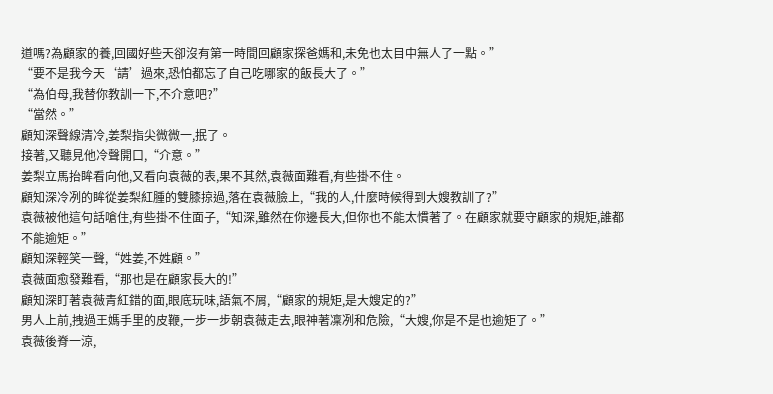道嗎?為顧家的養,回國好些天卻沒有第一時間回顧家探爸媽和,未免也太目中無人了一點。”
“要不是我今天‘請’過來,恐怕都忘了自己吃哪家的飯長大了。”
“為伯母,我替你教訓一下,不介意吧?”
“當然。”
顧知深聲線清冷,姜梨指尖微微一,抿了。
接著,又聽見他冷聲開口,“介意。”
姜梨立馬抬眸看向他,又看向袁薇的表,果不其然,袁薇面難看,有些掛不住。
顧知深冷冽的眸從姜梨紅腫的雙膝掠過,落在袁薇臉上,“我的人,什麼時候得到大嫂教訓了?”
袁薇被他這句話嗆住,有些掛不住面子,“知深,雖然在你邊長大,但你也不能太慣著了。在顧家就要守顧家的規矩,誰都不能逾矩。”
顧知深輕笑一聲,“姓姜,不姓顧。”
袁薇面愈發難看,“那也是在顧家長大的!”
顧知深盯著袁薇青紅錯的面,眼底玩味,語氣不屑,“顧家的規矩,是大嫂定的?”
男人上前,拽過王媽手里的皮鞭,一步一步朝袁薇走去,眼神著凜冽和危險,“大嫂,你是不是也逾矩了。”
袁薇後脊一涼,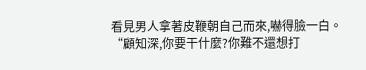看見男人拿著皮鞭朝自己而來,嚇得臉一白。
“顧知深,你要干什麼?你難不還想打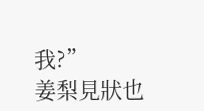我?”
姜梨見狀也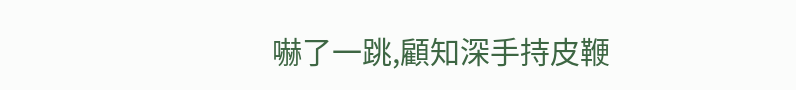嚇了一跳,顧知深手持皮鞭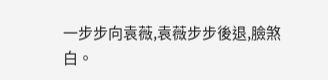一步步向袁薇,袁薇步步後退,臉煞白。